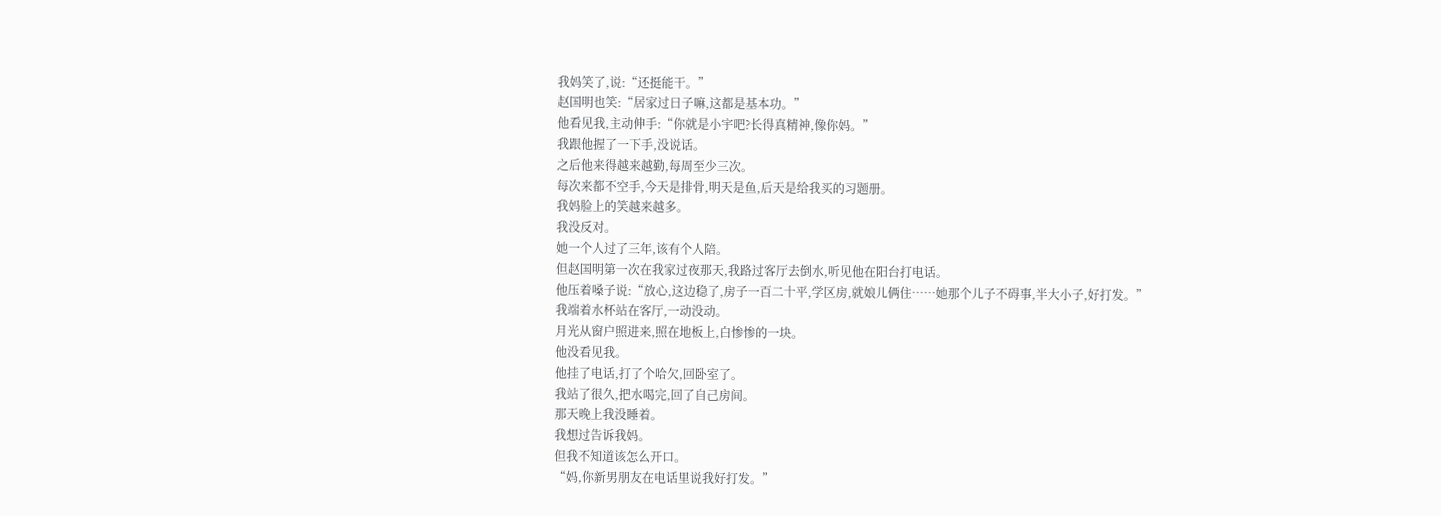我妈笑了,说:“还挺能干。”
赵国明也笑:“居家过日子嘛,这都是基本功。”
他看见我,主动伸手:“你就是小宇吧?长得真精神,像你妈。”
我跟他握了一下手,没说话。
之后他来得越来越勤,每周至少三次。
每次来都不空手,今天是排骨,明天是鱼,后天是给我买的习题册。
我妈脸上的笑越来越多。
我没反对。
她一个人过了三年,该有个人陪。
但赵国明第一次在我家过夜那天,我路过客厅去倒水,听见他在阳台打电话。
他压着嗓子说:“放心,这边稳了,房子一百二十平,学区房,就娘儿俩住……她那个儿子不碍事,半大小子,好打发。”
我端着水杯站在客厅,一动没动。
月光从窗户照进来,照在地板上,白惨惨的一块。
他没看见我。
他挂了电话,打了个哈欠,回卧室了。
我站了很久,把水喝完,回了自己房间。
那天晚上我没睡着。
我想过告诉我妈。
但我不知道该怎么开口。
“妈,你新男朋友在电话里说我好打发。”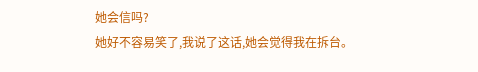她会信吗?
她好不容易笑了,我说了这话,她会觉得我在拆台。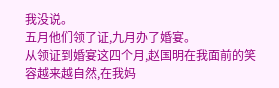我没说。
五月他们领了证,九月办了婚宴。
从领证到婚宴这四个月,赵国明在我面前的笑容越来越自然,在我妈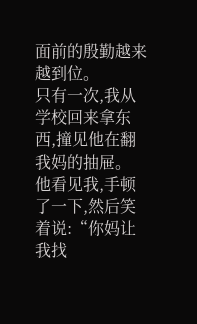面前的殷勤越来越到位。
只有一次,我从学校回来拿东西,撞见他在翻我妈的抽屉。
他看见我,手顿了一下,然后笑着说:“你妈让我找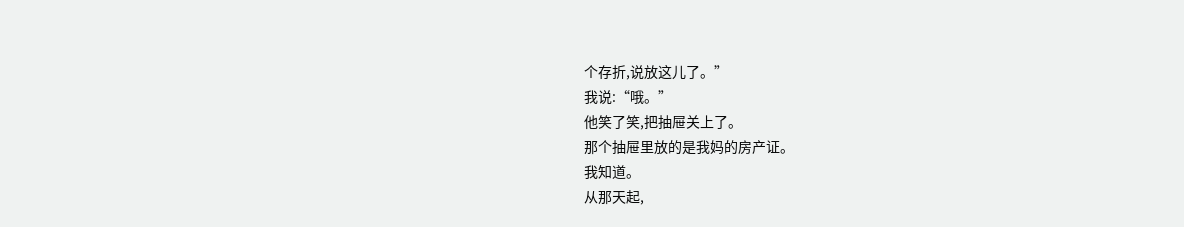个存折,说放这儿了。”
我说:“哦。”
他笑了笑,把抽屉关上了。
那个抽屉里放的是我妈的房产证。
我知道。
从那天起,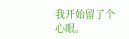我开始留了个心眼。